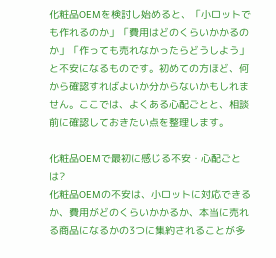化粧品OEMを検討し始めると、「小ロットでも作れるのか」「費用はどのくらいかかるのか」「作っても売れなかったらどうしよう」と不安になるものです。初めての方ほど、何から確認すればよいか分からないかもしれません。ここでは、よくある心配ごとと、相談前に確認しておきたい点を整理します。

化粧品OEMで最初に感じる不安・心配ごとは?
化粧品OEMの不安は、小ロットに対応できるか、費用がどのくらいかかるか、本当に売れる商品になるかの3つに集約されることが多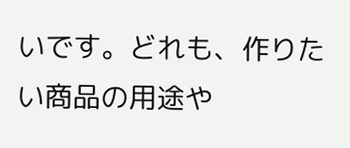いです。どれも、作りたい商品の用途や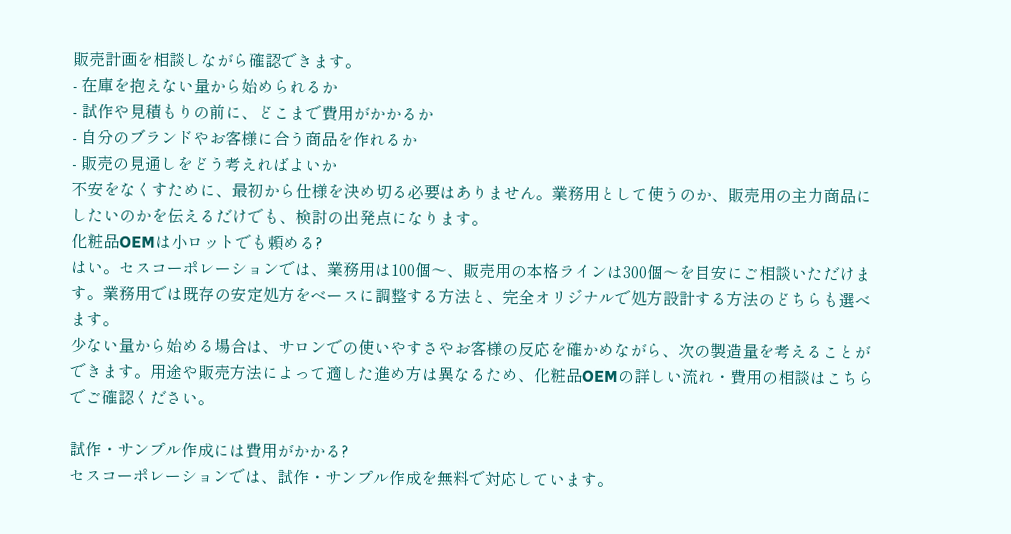販売計画を相談しながら確認できます。
- 在庫を抱えない量から始められるか
- 試作や見積もりの前に、どこまで費用がかかるか
- 自分のブランドやお客様に合う商品を作れるか
- 販売の見通しをどう考えればよいか
不安をなくすために、最初から仕様を決め切る必要はありません。業務用として使うのか、販売用の主力商品にしたいのかを伝えるだけでも、検討の出発点になります。
化粧品OEMは小ロットでも頼める?
はい。セスコーポレーションでは、業務用は100個〜、販売用の本格ラインは300個〜を目安にご相談いただけます。業務用では既存の安定処方をベースに調整する方法と、完全オリジナルで処方設計する方法のどちらも選べます。
少ない量から始める場合は、サロンでの使いやすさやお客様の反応を確かめながら、次の製造量を考えることができます。用途や販売方法によって適した進め方は異なるため、化粧品OEMの詳しい流れ・費用の相談はこちらでご確認ください。

試作・サンプル作成には費用がかかる?
セスコーポレーションでは、試作・サンプル作成を無料で対応しています。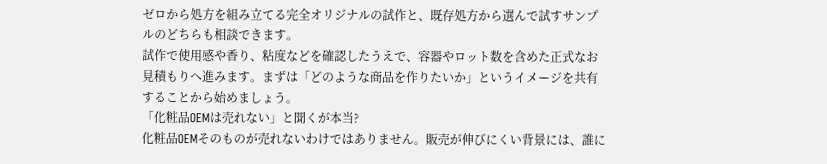ゼロから処方を組み立てる完全オリジナルの試作と、既存処方から選んで試すサンプルのどちらも相談できます。
試作で使用感や香り、粘度などを確認したうえで、容器やロット数を含めた正式なお見積もりへ進みます。まずは「どのような商品を作りたいか」というイメージを共有することから始めましょう。
「化粧品OEMは売れない」と聞くが本当?
化粧品OEMそのものが売れないわけではありません。販売が伸びにくい背景には、誰に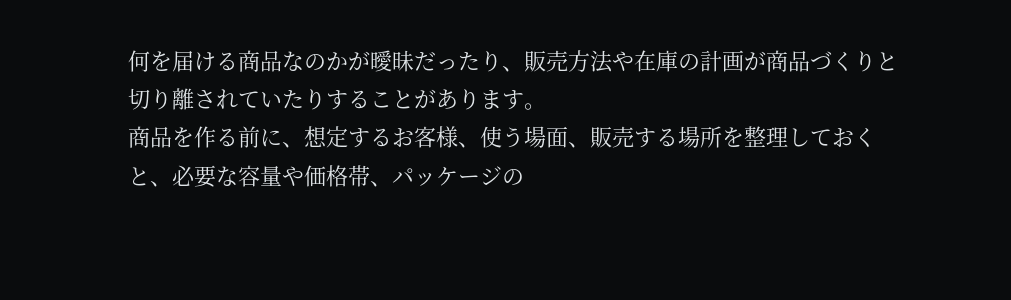何を届ける商品なのかが曖昧だったり、販売方法や在庫の計画が商品づくりと切り離されていたりすることがあります。
商品を作る前に、想定するお客様、使う場面、販売する場所を整理しておくと、必要な容量や価格帯、パッケージの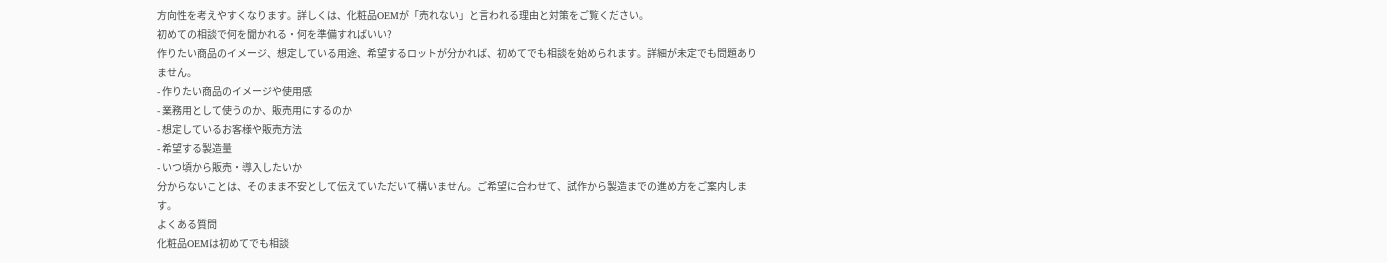方向性を考えやすくなります。詳しくは、化粧品OEMが「売れない」と言われる理由と対策をご覧ください。
初めての相談で何を聞かれる・何を準備すればいい?
作りたい商品のイメージ、想定している用途、希望するロットが分かれば、初めてでも相談を始められます。詳細が未定でも問題ありません。
- 作りたい商品のイメージや使用感
- 業務用として使うのか、販売用にするのか
- 想定しているお客様や販売方法
- 希望する製造量
- いつ頃から販売・導入したいか
分からないことは、そのまま不安として伝えていただいて構いません。ご希望に合わせて、試作から製造までの進め方をご案内します。
よくある質問
化粧品OEMは初めてでも相談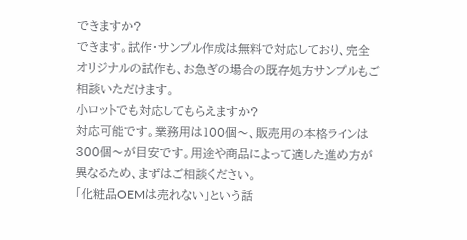できますか?
できます。試作・サンプル作成は無料で対応しており、完全オリジナルの試作も、お急ぎの場合の既存処方サンプルもご相談いただけます。
小ロットでも対応してもらえますか?
対応可能です。業務用は100個〜、販売用の本格ラインは300個〜が目安です。用途や商品によって適した進め方が異なるため、まずはご相談ください。
「化粧品OEMは売れない」という話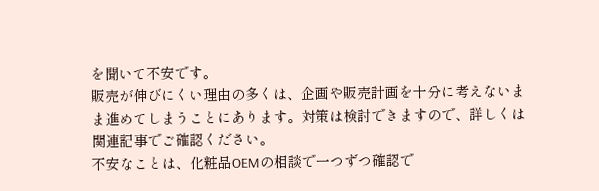を聞いて不安です。
販売が伸びにくい理由の多くは、企画や販売計画を十分に考えないまま進めてしまうことにあります。対策は検討できますので、詳しくは関連記事でご確認ください。
不安なことは、化粧品OEMの相談で一つずつ確認で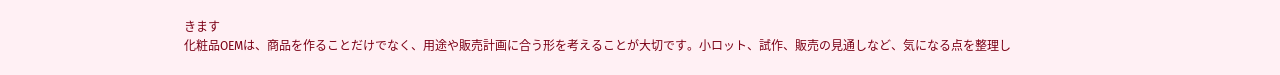きます
化粧品OEMは、商品を作ることだけでなく、用途や販売計画に合う形を考えることが大切です。小ロット、試作、販売の見通しなど、気になる点を整理し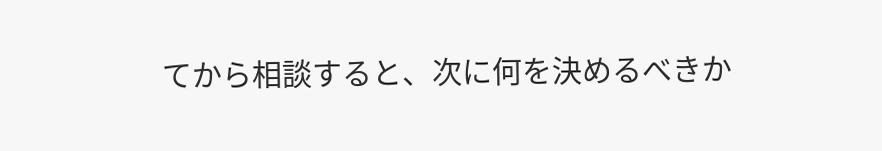てから相談すると、次に何を決めるべきか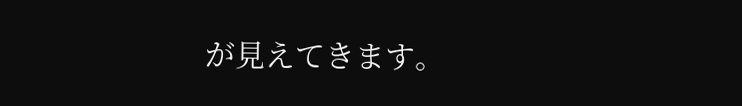が見えてきます。